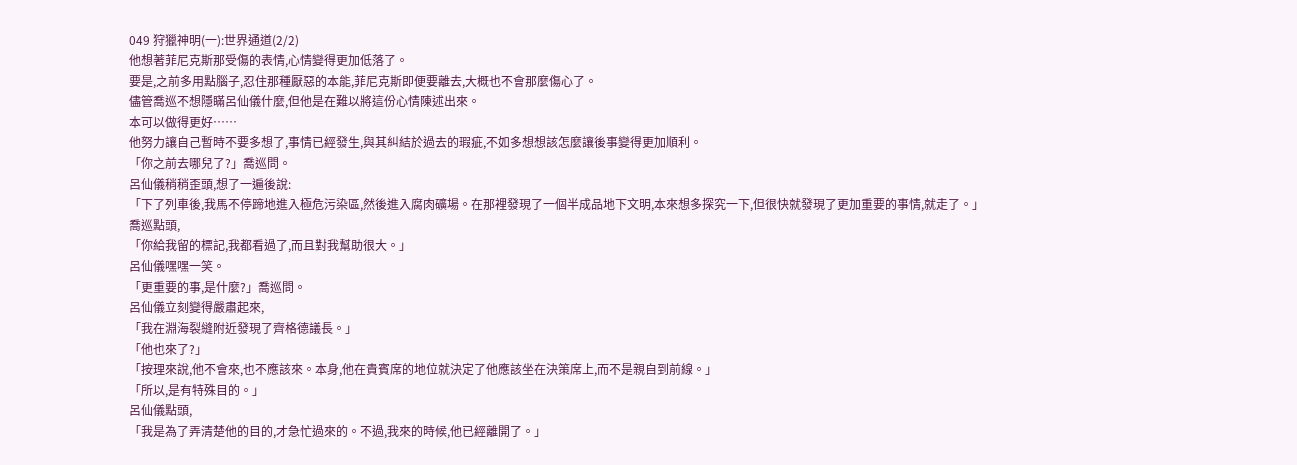049 狩獵神明(一):世界通道(2/2)
他想著菲尼克斯那受傷的表情,心情變得更加低落了。
要是,之前多用點腦子,忍住那種厭惡的本能,菲尼克斯即便要離去,大概也不會那麼傷心了。
儘管喬巡不想隱瞞呂仙儀什麼,但他是在難以將這份心情陳述出來。
本可以做得更好……
他努力讓自己暫時不要多想了,事情已經發生,與其糾結於過去的瑕疵,不如多想想該怎麼讓後事變得更加順利。
「你之前去哪兒了?」喬巡問。
呂仙儀稍稍歪頭,想了一遍後說:
「下了列車後,我馬不停蹄地進入極危污染區,然後進入腐肉礦場。在那裡發現了一個半成品地下文明,本來想多探究一下,但很快就發現了更加重要的事情,就走了。」
喬巡點頭,
「你給我留的標記,我都看過了,而且對我幫助很大。」
呂仙儀嘿嘿一笑。
「更重要的事,是什麼?」喬巡問。
呂仙儀立刻變得嚴肅起來,
「我在淵海裂縫附近發現了齊格德議長。」
「他也來了?」
「按理來說,他不會來,也不應該來。本身,他在貴賓席的地位就決定了他應該坐在決策席上,而不是親自到前線。」
「所以,是有特殊目的。」
呂仙儀點頭,
「我是為了弄清楚他的目的,才急忙過來的。不過,我來的時候,他已經離開了。」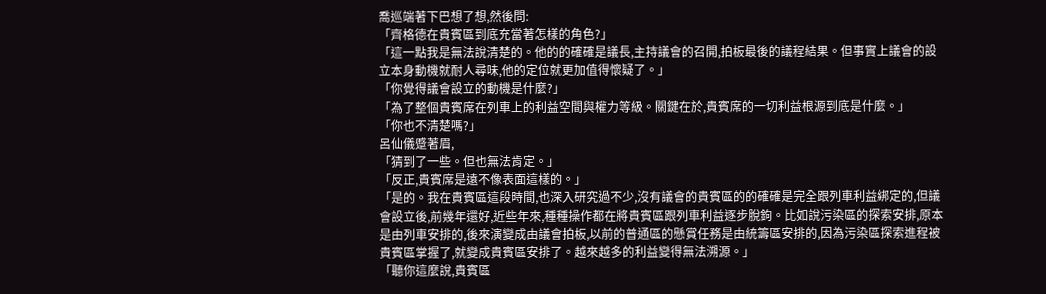喬巡端著下巴想了想,然後問:
「齊格德在貴賓區到底充當著怎樣的角色?」
「這一點我是無法說清楚的。他的的確確是議長,主持議會的召開,拍板最後的議程結果。但事實上議會的設立本身動機就耐人尋味,他的定位就更加值得懷疑了。」
「你覺得議會設立的動機是什麼?」
「為了整個貴賓席在列車上的利益空間與權力等級。關鍵在於,貴賓席的一切利益根源到底是什麼。」
「你也不清楚嗎?」
呂仙儀蹙著眉,
「猜到了一些。但也無法肯定。」
「反正,貴賓席是遠不像表面這樣的。」
「是的。我在貴賓區這段時間,也深入研究過不少,沒有議會的貴賓區的的確確是完全跟列車利益綁定的,但議會設立後,前幾年還好,近些年來,種種操作都在將貴賓區跟列車利益逐步脫鉤。比如說污染區的探索安排,原本是由列車安排的,後來演變成由議會拍板,以前的普通區的懸賞任務是由統籌區安排的,因為污染區探索進程被貴賓區掌握了,就變成貴賓區安排了。越來越多的利益變得無法溯源。」
「聽你這麼說,貴賓區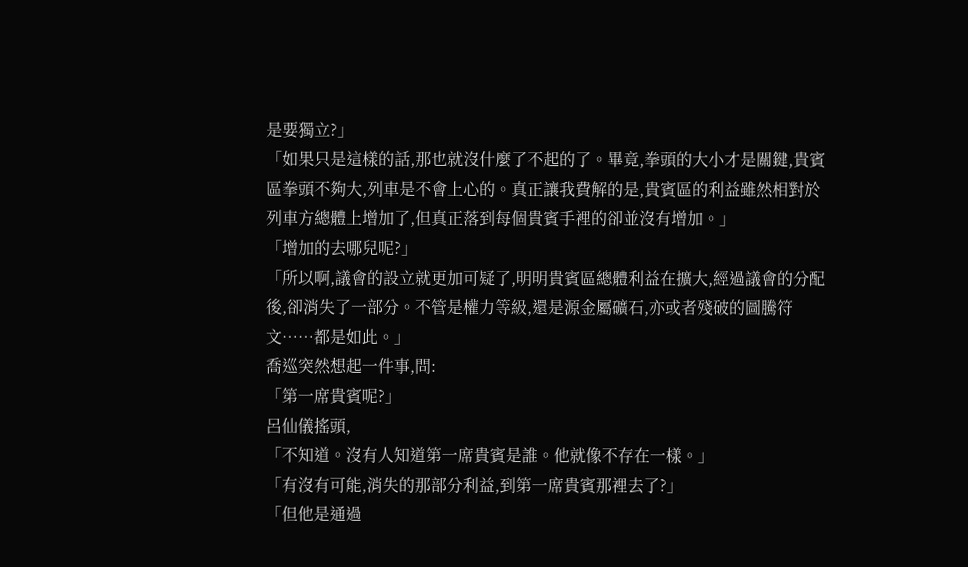是要獨立?」
「如果只是這樣的話,那也就沒什麼了不起的了。畢竟,拳頭的大小才是關鍵,貴賓區拳頭不夠大,列車是不會上心的。真正讓我費解的是,貴賓區的利益雖然相對於列車方總體上增加了,但真正落到每個貴賓手裡的卻並沒有增加。」
「增加的去哪兒呢?」
「所以啊,議會的設立就更加可疑了,明明貴賓區總體利益在擴大,經過議會的分配後,卻消失了一部分。不管是權力等級,還是源金屬礦石,亦或者殘破的圖騰符文……都是如此。」
喬巡突然想起一件事,問:
「第一席貴賓呢?」
呂仙儀搖頭,
「不知道。沒有人知道第一席貴賓是誰。他就像不存在一樣。」
「有沒有可能,消失的那部分利益,到第一席貴賓那裡去了?」
「但他是通過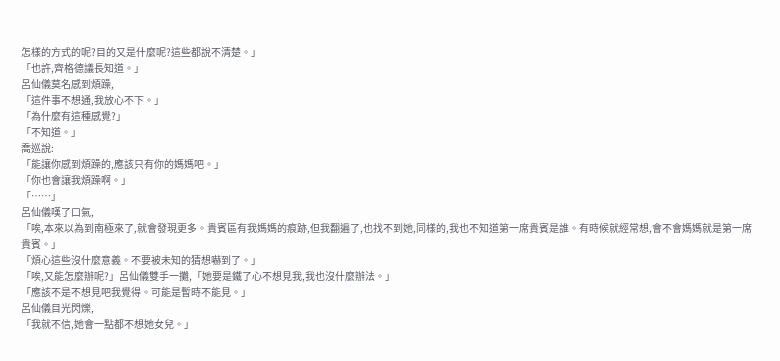怎樣的方式的呢?目的又是什麼呢?這些都說不清楚。」
「也許,齊格德議長知道。」
呂仙儀莫名感到煩躁,
「這件事不想通,我放心不下。」
「為什麼有這種感覺?」
「不知道。」
喬巡說:
「能讓你感到煩躁的,應該只有你的媽媽吧。」
「你也會讓我煩躁啊。」
「……」
呂仙儀嘆了口氣,
「唉,本來以為到南極來了,就會發現更多。貴賓區有我媽媽的痕跡,但我翻遍了,也找不到她,同樣的,我也不知道第一席貴賓是誰。有時候就經常想,會不會媽媽就是第一席貴賓。」
「煩心這些沒什麼意義。不要被未知的猜想嚇到了。」
「唉,又能怎麼辦呢?」呂仙儀雙手一攤,「她要是鐵了心不想見我,我也沒什麼辦法。」
「應該不是不想見吧我覺得。可能是暫時不能見。」
呂仙儀目光閃爍,
「我就不信,她會一點都不想她女兒。」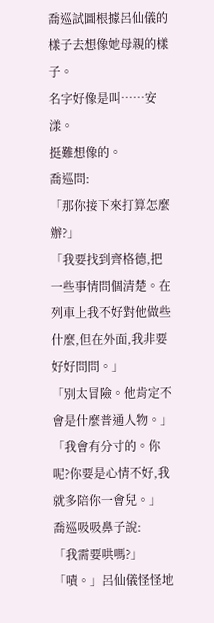喬巡試圖根據呂仙儀的樣子去想像她母親的樣子。
名字好像是叫……安漾。
挺難想像的。
喬巡問:
「那你接下來打算怎麼辦?」
「我要找到齊格德,把一些事情問個清楚。在列車上我不好對他做些什麼,但在外面,我非要好好問問。」
「別太冒險。他肯定不會是什麼普通人物。」
「我會有分寸的。你呢?你要是心情不好,我就多陪你一會兒。」
喬巡吸吸鼻子說:
「我需要哄嗎?」
「嘖。」呂仙儀怪怪地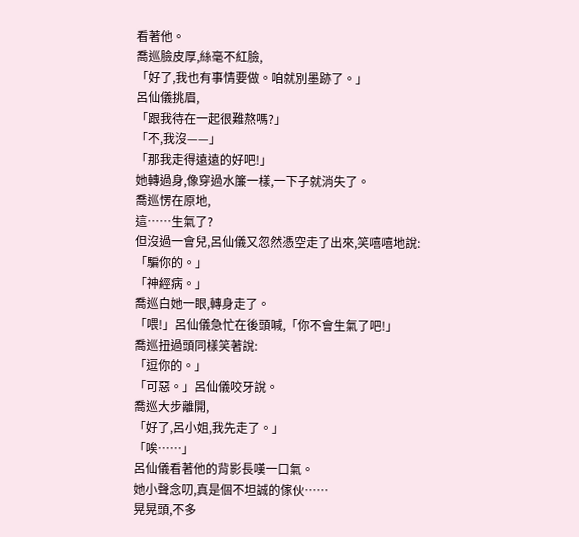看著他。
喬巡臉皮厚,絲毫不紅臉,
「好了,我也有事情要做。咱就別墨跡了。」
呂仙儀挑眉,
「跟我待在一起很難熬嗎?」
「不,我沒——」
「那我走得遠遠的好吧!」
她轉過身,像穿過水簾一樣,一下子就消失了。
喬巡愣在原地,
這……生氣了?
但沒過一會兒,呂仙儀又忽然憑空走了出來,笑嘻嘻地說:
「騙你的。」
「神經病。」
喬巡白她一眼,轉身走了。
「喂!」呂仙儀急忙在後頭喊,「你不會生氣了吧!」
喬巡扭過頭同樣笑著說:
「逗你的。」
「可惡。」呂仙儀咬牙說。
喬巡大步離開,
「好了,呂小姐,我先走了。」
「唉……」
呂仙儀看著他的背影長嘆一口氣。
她小聲念叨,真是個不坦誠的傢伙……
晃晃頭,不多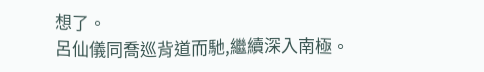想了。
呂仙儀同喬巡背道而馳,繼續深入南極。